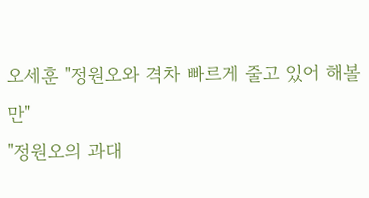오세훈 "정원오와 격차 빠르게 줄고 있어 해볼만"
"정원오의 과대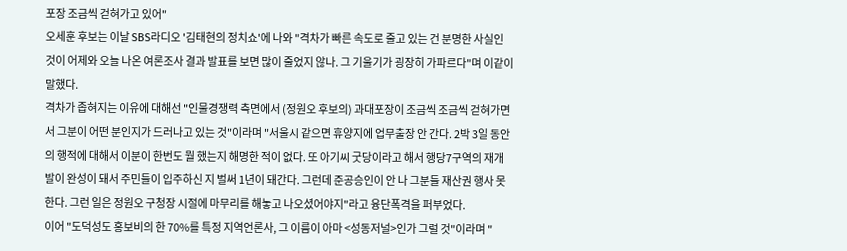포장 조금씩 걷혀가고 있어"
오세훈 후보는 이날 SBS라디오 '김태현의 정치쇼'에 나와 "격차가 빠른 속도로 줄고 있는 건 분명한 사실인 것이 어제와 오늘 나온 여론조사 결과 발표를 보면 많이 줄었지 않나. 그 기울기가 굉장히 가파르다"며 이같이 말했다.
격차가 좁혀지는 이유에 대해선 "인물경쟁력 측면에서 (정원오 후보의) 과대포장이 조금씩 조금씩 걷혀가면서 그분이 어떤 분인지가 드러나고 있는 것"이라며 "서울시 같으면 휴양지에 업무출장 안 간다. 2박 3일 동안의 행적에 대해서 이분이 한번도 뭘 했는지 해명한 적이 없다. 또 아기씨 굿당이라고 해서 행당7구역의 재개발이 완성이 돼서 주민들이 입주하신 지 벌써 1년이 돼간다. 그런데 준공승인이 안 나 그분들 재산권 행사 못 한다. 그런 일은 정원오 구청장 시절에 마무리를 해놓고 나오셨어야지"라고 융단폭격을 퍼부었다.
이어 "도덕성도 홍보비의 한 70%를 특정 지역언론사, 그 이름이 아마 <성동저널>인가 그럴 것"이라며 "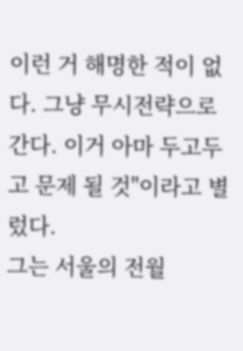이런 거 해명한 적이 없다. 그냥 무시전략으로 간다. 이거 아마 두고두고 문제 될 것"이라고 별렀다.
그는 서울의 전월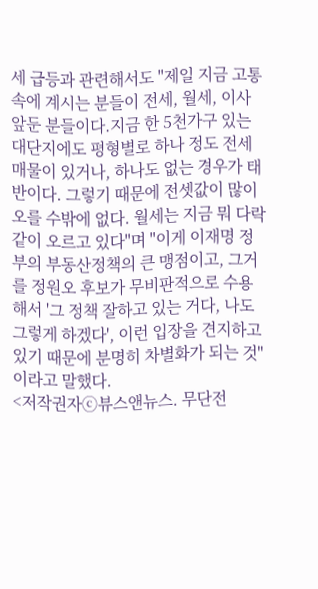세 급등과 관련해서도 "제일 지금 고통 속에 계시는 분들이 전세, 월세, 이사 앞둔 분들이다.지금 한 5천가구 있는 대단지에도 평형별로 하나 정도 전세 매물이 있거나, 하나도 없는 경우가 태반이다. 그렇기 때문에 전셋값이 많이 오를 수밖에 없다. 월세는 지금 뭐 다락같이 오르고 있다"며 "이게 이재명 정부의 부동산정책의 큰 맹점이고, 그거를 정원오 후보가 무비판적으로 수용해서 '그 정책 잘하고 있는 거다, 나도 그렇게 하겠다', 이런 입장을 견지하고 있기 때문에 분명히 차별화가 되는 것"이라고 말했다.
<저작권자ⓒ뷰스앤뉴스. 무단전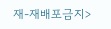재-재배포금지>